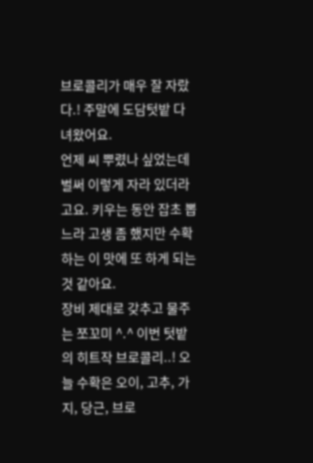브로콜리가 매우 잘 자랐다.! 주말에 도담텃밭 다녀왔어요.
언제 씨 뿌렸나 싶었는데 벌써 이렇게 자라 있더라고요. 키우는 동안 잡초 뽑느라 고생 좀 했지만 수확하는 이 맛에 또 하게 되는 것 같아요.
장비 제대로 갖추고 물주는 쪼꼬미 ^.^ 이번 텃밭의 히트작 브로콜리..! 오늘 수확은 오이, 고추, 가지, 당근, 브로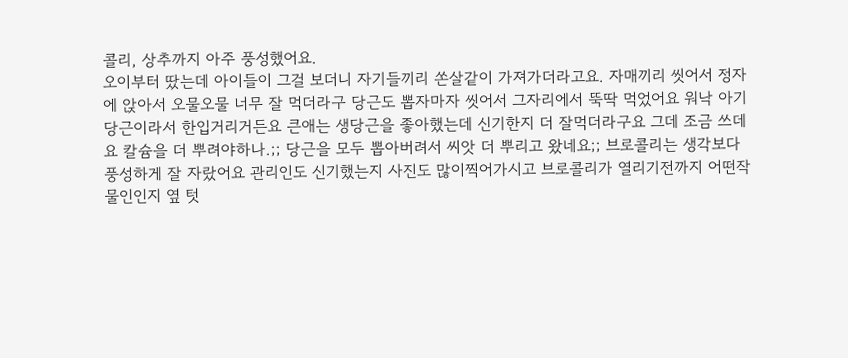콜리, 상추까지 아주 풍성했어요.
오이부터 땄는데 아이들이 그걸 보더니 자기들끼리 쏜살같이 가져가더라고요. 자매끼리 씻어서 정자에 앉아서 오물오물 너무 잘 먹더라구 당근도 뽑자마자 씻어서 그자리에서 뚝딱 먹었어요 워낙 아기당근이라서 한입거리거든요 큰애는 생당근을 좋아했는데 신기한지 더 잘먹더라구요 그데 조금 쓰데요 칼슘을 더 뿌려야하나.;; 당근을 모두 뽑아버려서 씨앗 더 뿌리고 왔네요;; 브로콜리는 생각보다 풍성하게 잘 자랐어요 관리인도 신기했는지 사진도 많이찍어가시고 브로콜리가 열리기전까지 어떤작물인인지 옆 텃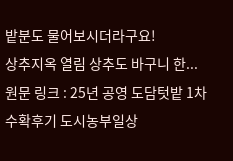밭분도 물어보시더라구요!
상추지옥 열림 상추도 바구니 한...
원문 링크 : 25년 공영 도담텃밭 1차 수확후기 도시농부일상